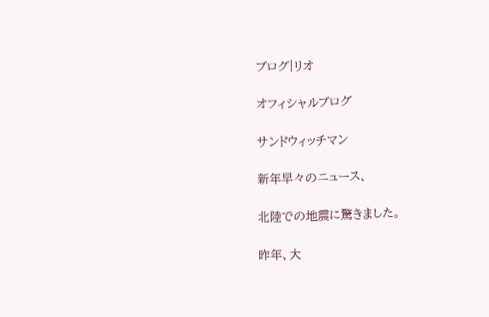ブログ|リオ

オフィシャルブログ

サンドウィッチマン

新年早々のニュース、

北陸での地震に驚きました。

昨年、大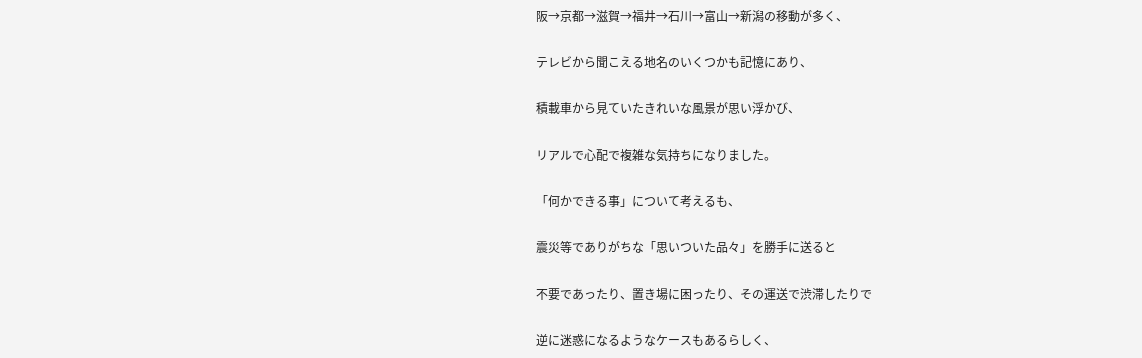阪→京都→滋賀→福井→石川→富山→新潟の移動が多く、

テレビから聞こえる地名のいくつかも記憶にあり、

積載車から見ていたきれいな風景が思い浮かび、

リアルで心配で複雑な気持ちになりました。

「何かできる事」について考えるも、

震災等でありがちな「思いついた品々」を勝手に送ると

不要であったり、置き場に困ったり、その運送で渋滞したりで

逆に迷惑になるようなケースもあるらしく、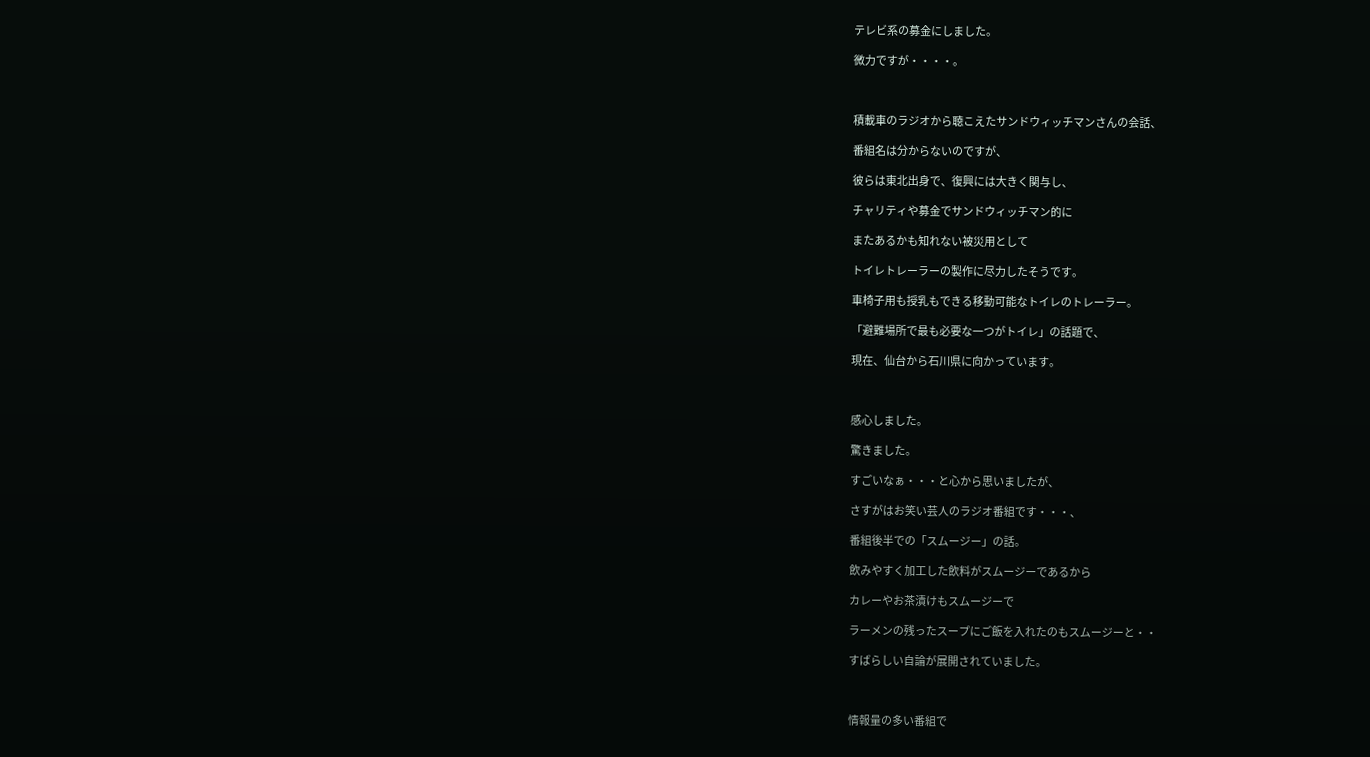テレビ系の募金にしました。

微力ですが・・・・。



積載車のラジオから聴こえたサンドウィッチマンさんの会話、

番組名は分からないのですが、

彼らは東北出身で、復興には大きく関与し、

チャリティや募金でサンドウィッチマン的に

またあるかも知れない被災用として

トイレトレーラーの製作に尽力したそうです。

車椅子用も授乳もできる移動可能なトイレのトレーラー。

「避難場所で最も必要な一つがトイレ」の話題で、

現在、仙台から石川県に向かっています。



感心しました。

驚きました。

すごいなぁ・・・と心から思いましたが、

さすがはお笑い芸人のラジオ番組です・・・、

番組後半での「スムージー」の話。

飲みやすく加工した飲料がスムージーであるから

カレーやお茶漬けもスムージーで

ラーメンの残ったスープにご飯を入れたのもスムージーと・・

すばらしい自論が展開されていました。



情報量の多い番組で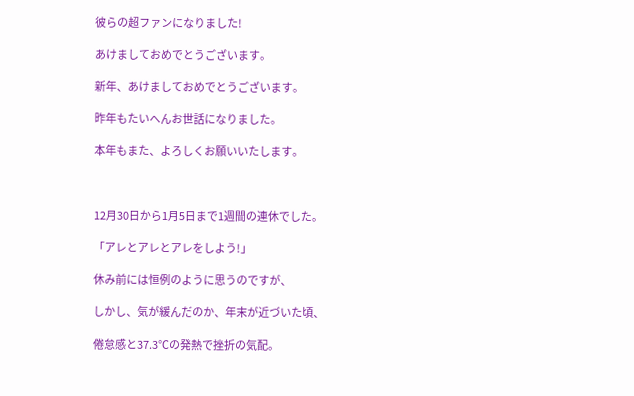彼らの超ファンになりました!

あけましておめでとうございます。

新年、あけましておめでとうございます。

昨年もたいへんお世話になりました。

本年もまた、よろしくお願いいたします。



12月30日から1月5日まで1週間の連休でした。

「アレとアレとアレをしよう!」

休み前には恒例のように思うのですが、

しかし、気が緩んだのか、年末が近づいた頃、

倦怠感と37.3℃の発熱で挫折の気配。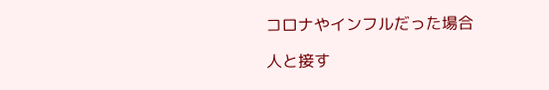コロナやインフルだった場合

人と接す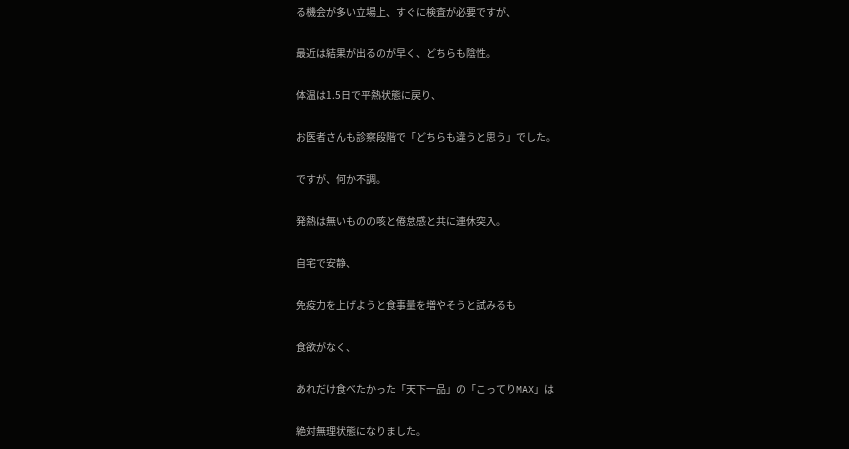る機会が多い立場上、すぐに検査が必要ですが、

最近は結果が出るのが早く、どちらも陰性。

体温は1.5日で平熱状態に戻り、

お医者さんも診察段階で「どちらも違うと思う」でした。

ですが、何か不調。

発熱は無いものの咳と倦怠感と共に連休突入。

自宅で安静、

免疫力を上げようと食事量を増やそうと試みるも

食欲がなく、

あれだけ食べたかった「天下一品」の「こってりMAX」は

絶対無理状態になりました。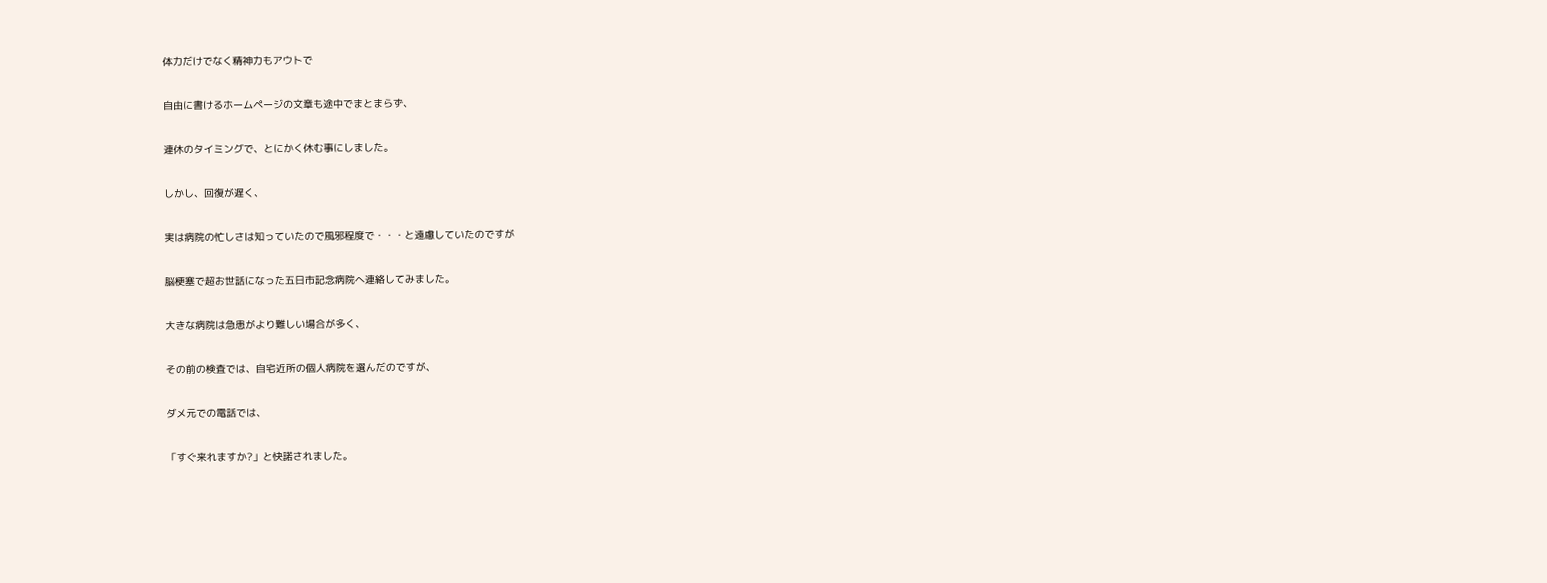体力だけでなく精神力もアウトで

自由に書けるホームページの文章も途中でまとまらず、

連休のタイミングで、とにかく休む事にしました。

しかし、回復が遅く、

実は病院の忙しさは知っていたので風邪程度で・・・と遠慮していたのですが

脳梗塞で超お世話になった五日市記念病院へ連絡してみました。

大きな病院は急患がより難しい場合が多く、

その前の検査では、自宅近所の個人病院を選んだのですが、

ダメ元での電話では、

「すぐ来れますか?」と快諾されました。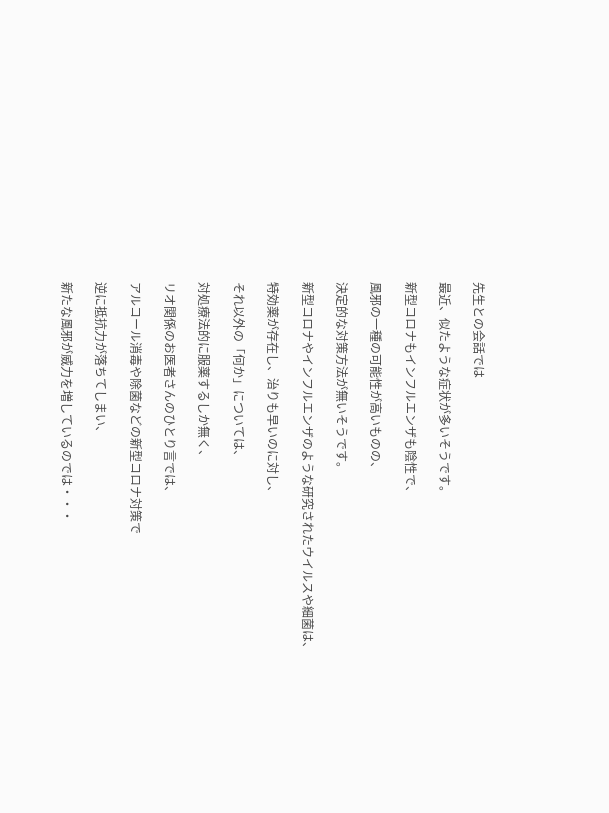先生との会話では

最近、似たような症状が多いそうです。

新型コロナもインフルエンザも陰性で、

風邪の一種の可能性が高いものの、

決定的な対策方法が無いそうです。

新型コロナやインフルエンザのような研究されたウイルスや細菌は、

特効薬が存在し、治りも早いのに対し、

それ以外の「何か」については、

対処療法的に服薬するしか無く、

リオ関係のお医者さんのひとり言では、

アルコール消毒や除菌などの新型コロナ対策で

逆に抵抗力が落ちてしまい、

新たな風邪が威力を増しているのでは・・・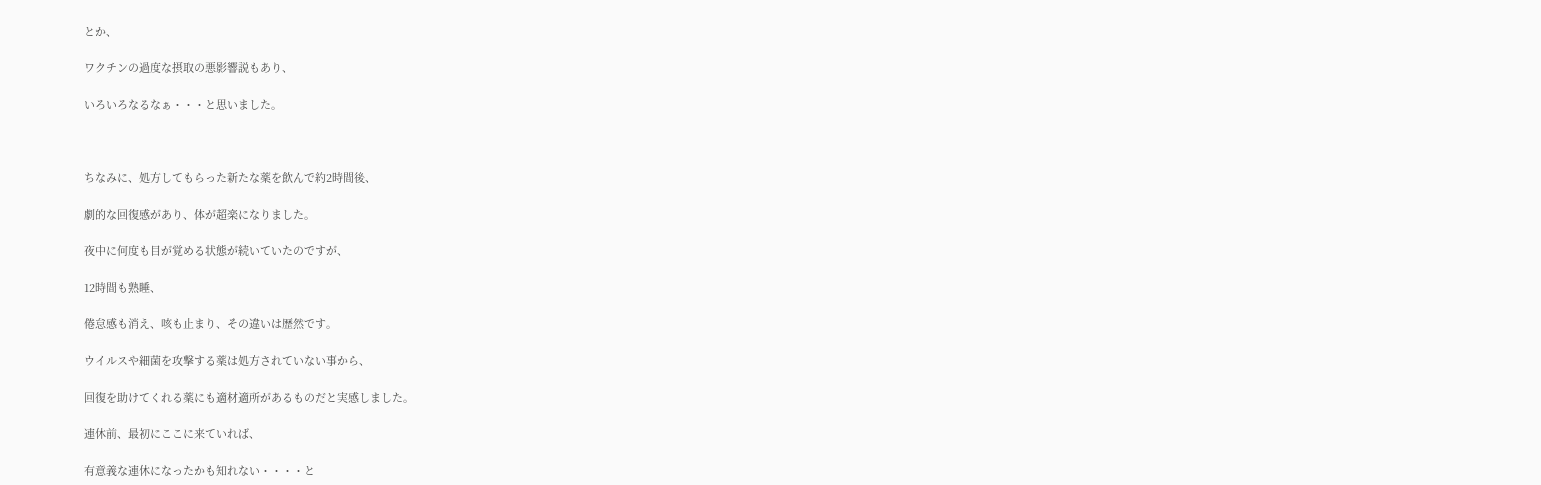とか、

ワクチンの過度な摂取の悪影響説もあり、

いろいろなるなぁ・・・と思いました。



ちなみに、処方してもらった新たな薬を飲んで約2時間後、

劇的な回復感があり、体が超楽になりました。

夜中に何度も目が覚める状態が続いていたのですが、

12時間も熟睡、

倦怠感も消え、咳も止まり、その違いは歴然です。

ウイルスや細菌を攻撃する薬は処方されていない事から、

回復を助けてくれる薬にも適材適所があるものだと実感しました。

連休前、最初にここに来ていれば、

有意義な連休になったかも知れない・・・・と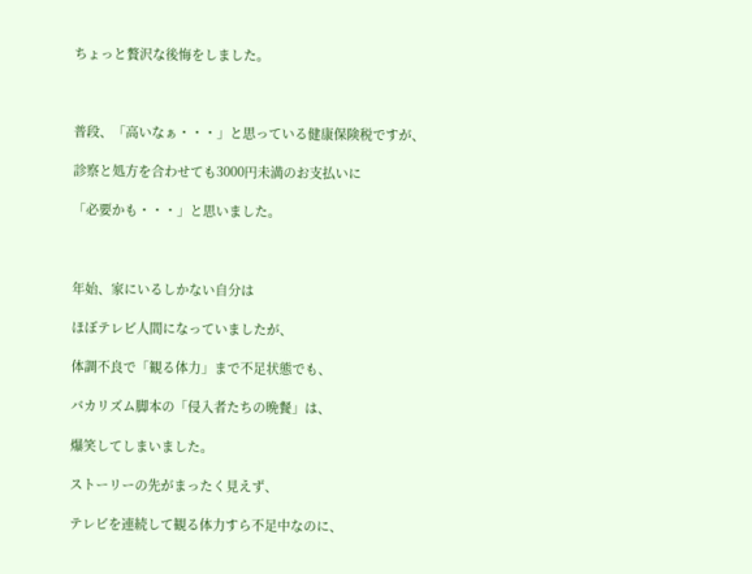ちょっと贅沢な後悔をしました。



普段、「高いなぁ・・・」と思っている健康保険税ですが、

診察と処方を合わせても3000円未満のお支払いに

「必要かも・・・」と思いました。



年始、家にいるしかない自分は

ほぼテレビ人間になっていましたが、

体調不良で「観る体力」まで不足状態でも、

バカリズム脚本の「侵入者たちの晩餐」は、

爆笑してしまいました。

ストーリーの先がまったく見えず、

テレビを連続して観る体力すら不足中なのに、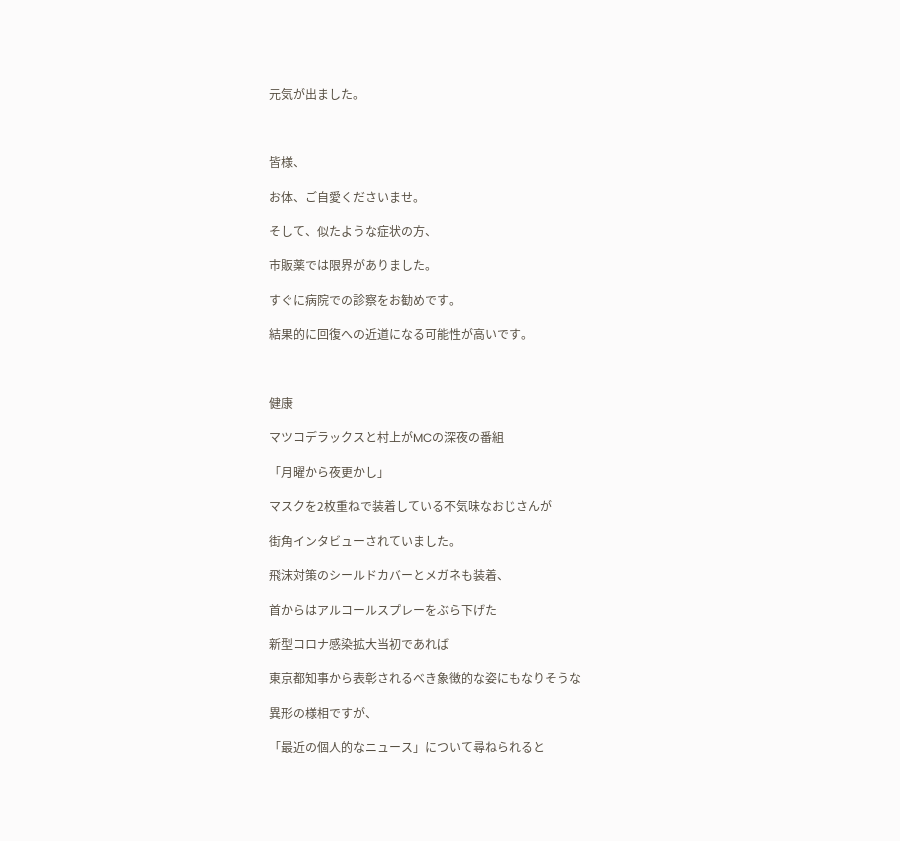元気が出ました。



皆様、

お体、ご自愛くださいませ。

そして、似たような症状の方、

市販薬では限界がありました。

すぐに病院での診察をお勧めです。

結果的に回復への近道になる可能性が高いです。



健康

マツコデラックスと村上がMCの深夜の番組

「月曜から夜更かし」

マスクを2枚重ねで装着している不気味なおじさんが

街角インタビューされていました。

飛沫対策のシールドカバーとメガネも装着、

首からはアルコールスプレーをぶら下げた

新型コロナ感染拡大当初であれば

東京都知事から表彰されるべき象徴的な姿にもなりそうな

異形の様相ですが、

「最近の個人的なニュース」について尋ねられると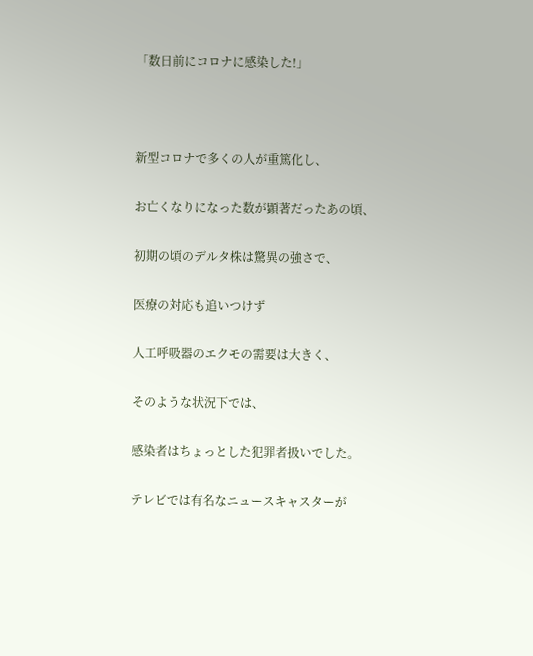「数日前にコロナに感染した!」



新型コロナで多くの人が重篤化し、

お亡くなりになった数が顕著だったあの頃、

初期の頃のデルタ株は驚異の強さで、

医療の対応も追いつけず

人工呼吸器のエクモの需要は大きく、

そのような状況下では、

感染者はちょっとした犯罪者扱いでした。

テレビでは有名なニュースキャスターが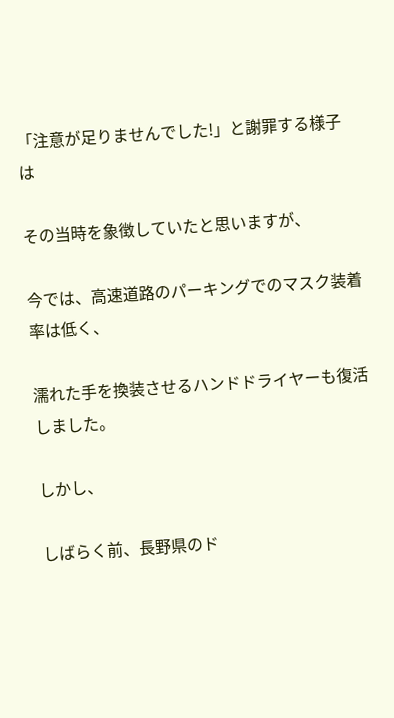「注意が足りませんでした!」と謝罪する様子は

その当時を象徴していたと思いますが、

今では、高速道路のパーキングでのマスク装着率は低く、

濡れた手を換装させるハンドドライヤーも復活しました。

しかし、

しばらく前、長野県のド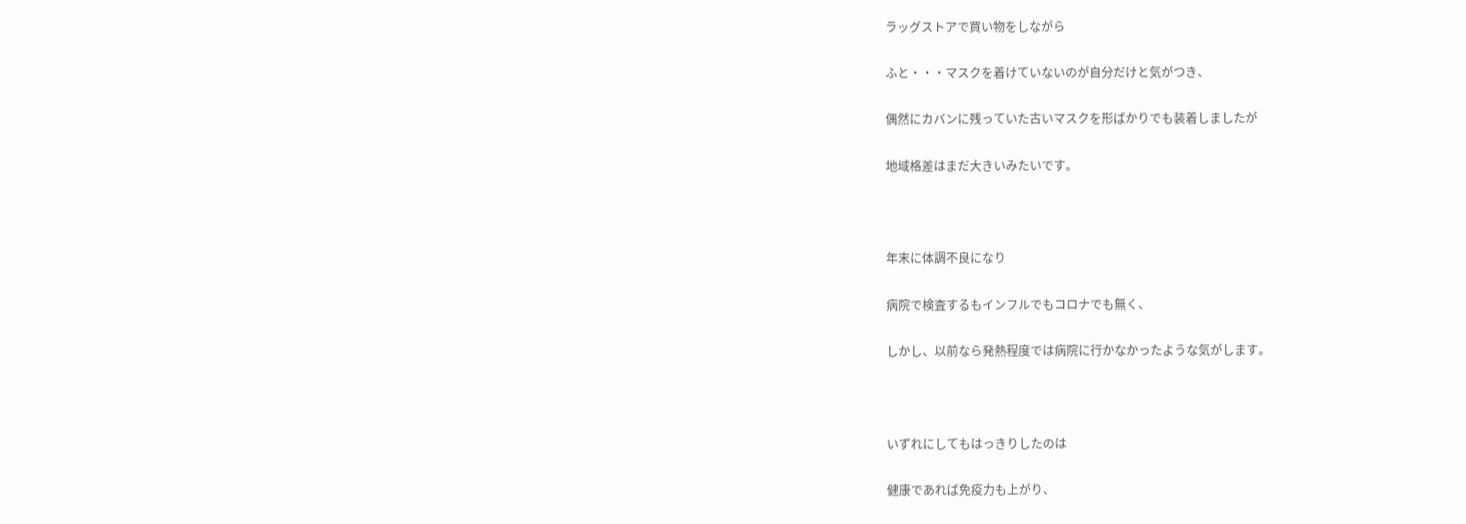ラッグストアで買い物をしながら

ふと・・・マスクを着けていないのが自分だけと気がつき、

偶然にカバンに残っていた古いマスクを形ばかりでも装着しましたが

地域格差はまだ大きいみたいです。



年末に体調不良になり

病院で検査するもインフルでもコロナでも無く、

しかし、以前なら発熱程度では病院に行かなかったような気がします。



いずれにしてもはっきりしたのは

健康であれば免疫力も上がり、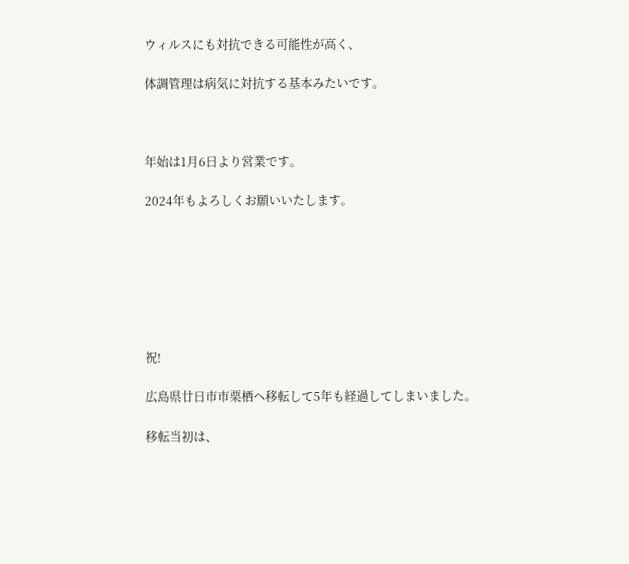ウィルスにも対抗できる可能性が高く、

体調管理は病気に対抗する基本みたいです。



年始は1月6日より営業です。

2024年もよろしくお願いいたします。







祝!

広島県廿日市市栗栖へ移転して5年も経過してしまいました。

移転当初は、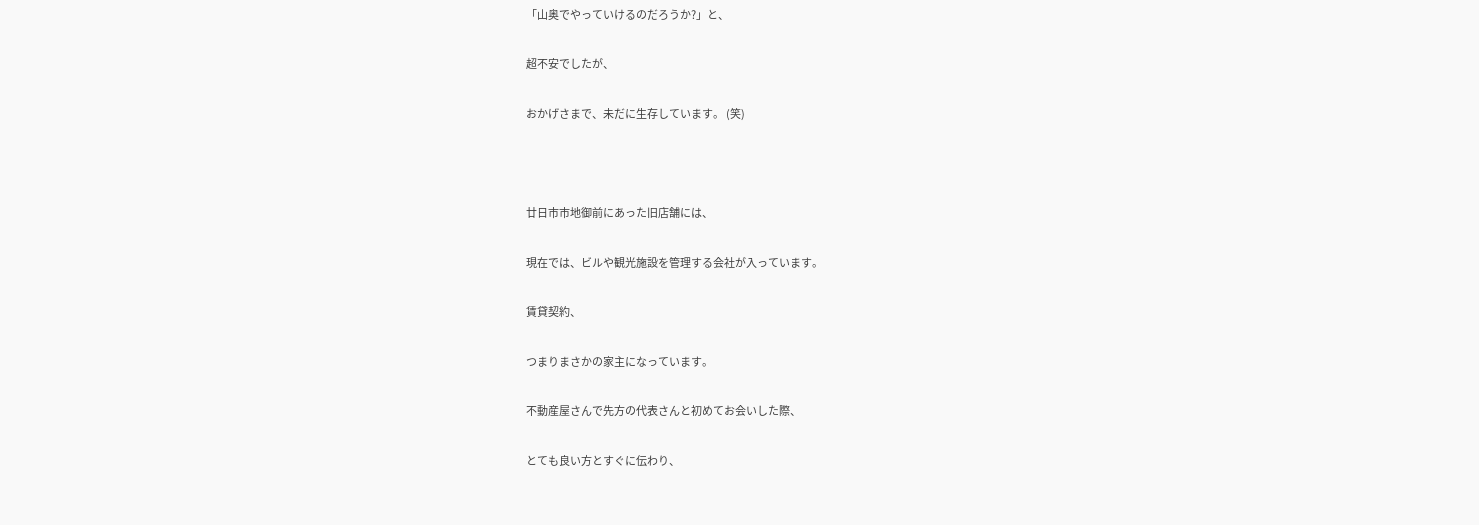「山奥でやっていけるのだろうか?」と、

超不安でしたが、

おかげさまで、未だに生存しています。 (笑)



廿日市市地御前にあった旧店舗には、

現在では、ビルや観光施設を管理する会社が入っています。

賃貸契約、

つまりまさかの家主になっています。

不動産屋さんで先方の代表さんと初めてお会いした際、

とても良い方とすぐに伝わり、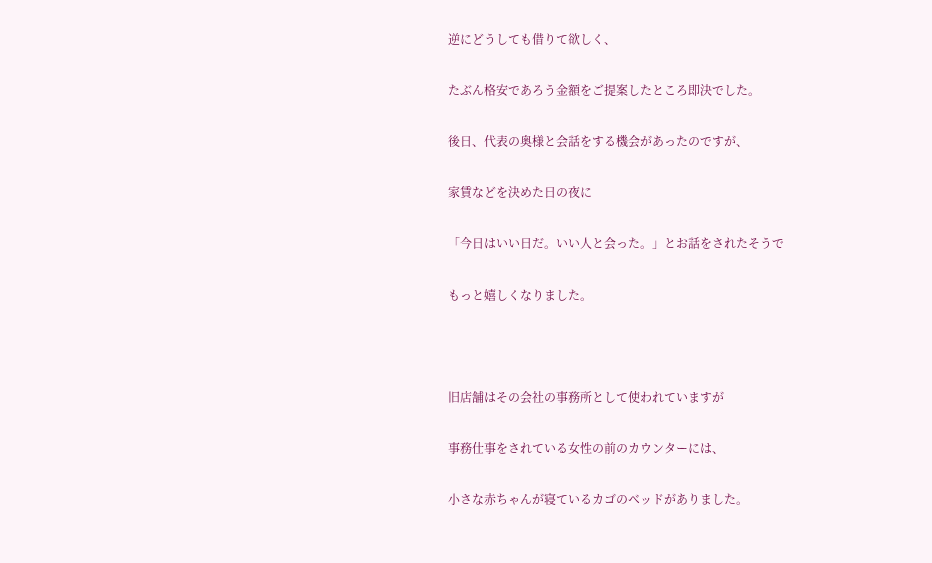逆にどうしても借りて欲しく、

たぶん格安であろう金額をご提案したところ即決でした。

後日、代表の奥様と会話をする機会があったのですが、

家賃などを決めた日の夜に

「今日はいい日だ。いい人と会った。」とお話をされたそうで

もっと嬉しくなりました。



旧店舗はその会社の事務所として使われていますが

事務仕事をされている女性の前のカウンターには、

小さな赤ちゃんが寝ているカゴのベッドがありました。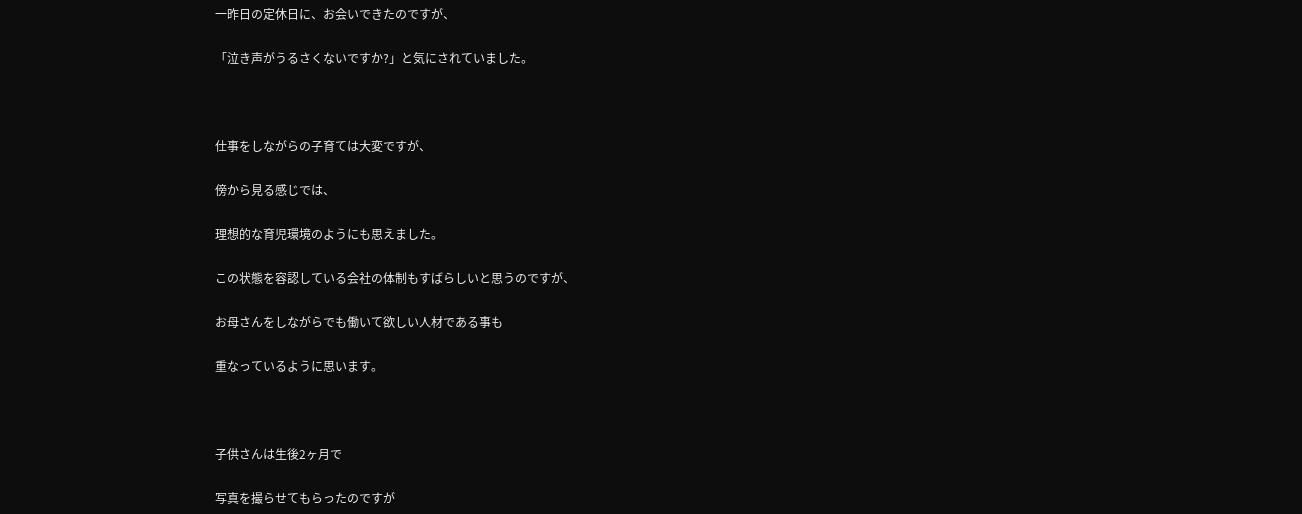一昨日の定休日に、お会いできたのですが、

「泣き声がうるさくないですか?」と気にされていました。



仕事をしながらの子育ては大変ですが、

傍から見る感じでは、

理想的な育児環境のようにも思えました。

この状態を容認している会社の体制もすばらしいと思うのですが、

お母さんをしながらでも働いて欲しい人材である事も

重なっているように思います。



子供さんは生後2ヶ月で

写真を撮らせてもらったのですが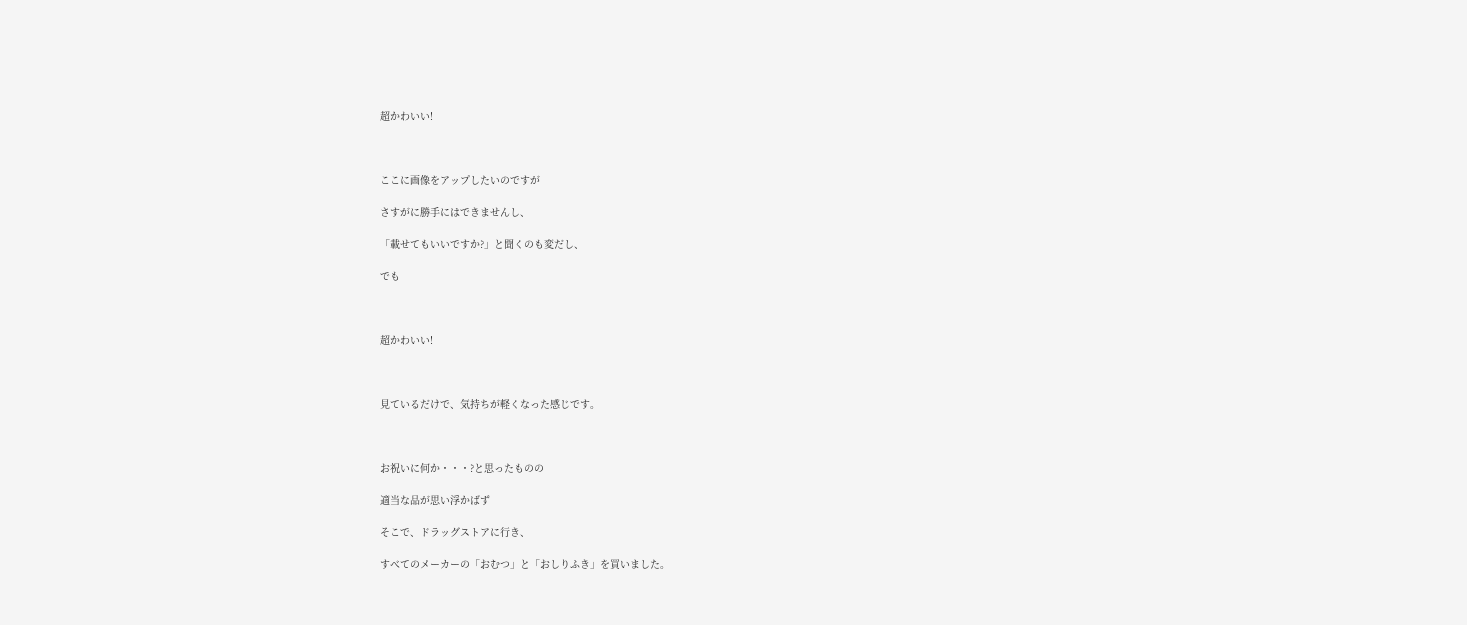超かわいい!



ここに画像をアップしたいのですが

さすがに勝手にはできませんし、

「載せてもいいですか?」と聞くのも変だし、

でも



超かわいい!



見ているだけで、気持ちが軽くなった感じです。



お祝いに何か・・・?と思ったものの

適当な品が思い浮かばず

そこで、ドラッグストアに行き、

すべてのメーカーの「おむつ」と「おしりふき」を買いました。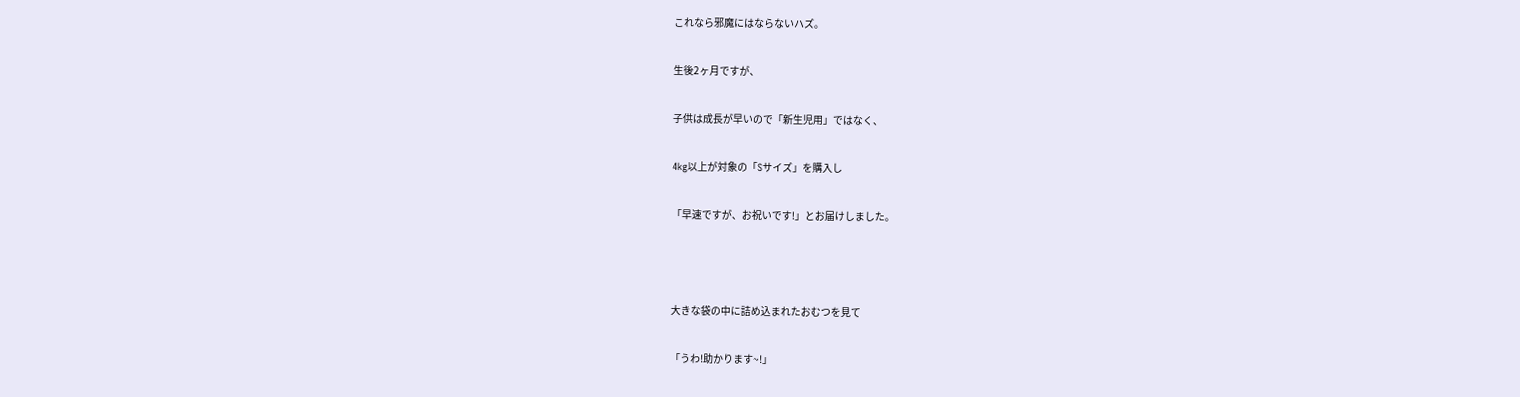これなら邪魔にはならないハズ。

生後2ヶ月ですが、

子供は成長が早いので「新生児用」ではなく、

4kg以上が対象の「Sサイズ」を購入し

「早速ですが、お祝いです!」とお届けしました。



大きな袋の中に詰め込まれたおむつを見て

「うわ!助かります~!」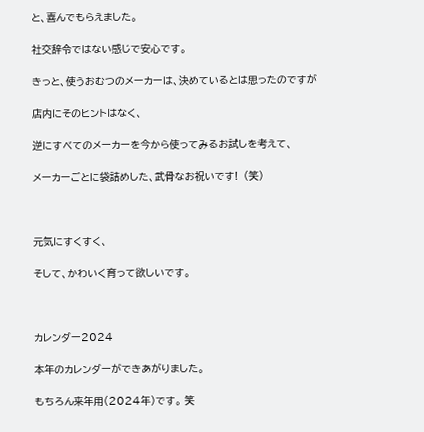と、喜んでもらえました。

社交辞令ではない感じで安心です。

きっと、使うおむつのメーカーは、決めているとは思ったのですが

店内にそのヒントはなく、

逆にすべてのメーカーを今から使ってみるお試しを考えて、

メーカーごとに袋詰めした、武骨なお祝いです!  (笑)



元気にすくすく、

そして、かわいく育って欲しいです。



カレンダー2024

本年のカレンダーができあがりました。

もちろん来年用(2024年)です。 笑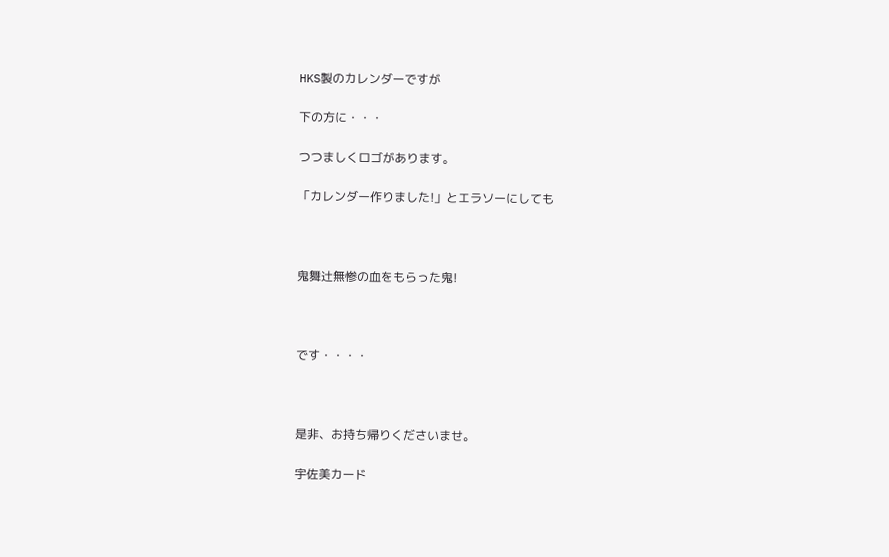HKS製のカレンダーですが

下の方に・・・

つつましくロゴがあります。

「カレンダー作りました!」とエラソーにしても



鬼舞辻無惨の血をもらった鬼!



です・・・・



是非、お持ち帰りくださいませ。

宇佐美カード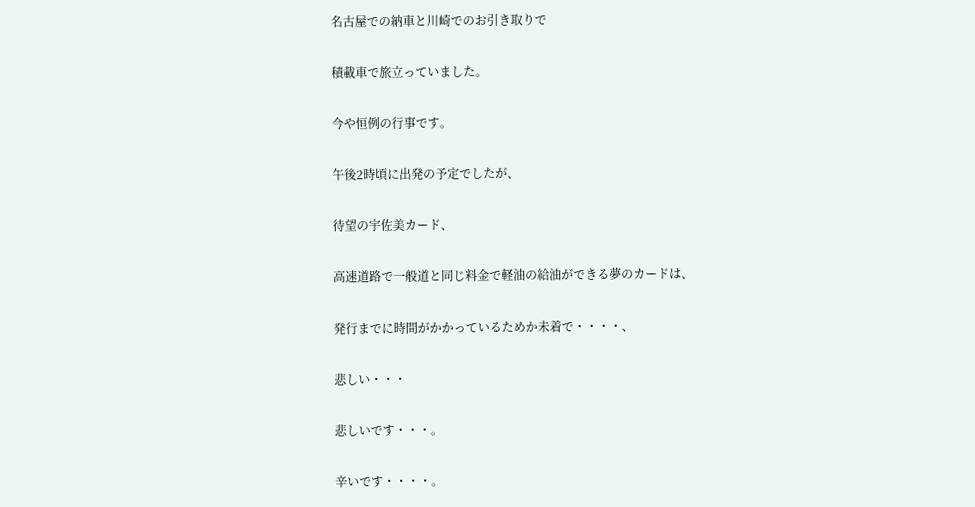名古屋での納車と川崎でのお引き取りで

積載車で旅立っていました。

今や恒例の行事です。

午後2時頃に出発の予定でしたが、

待望の宇佐美カード、

高速道路で一般道と同じ料金で軽油の給油ができる夢のカードは、

発行までに時間がかかっているためか未着で・・・・、

悲しい・・・

悲しいです・・・。

辛いです・・・・。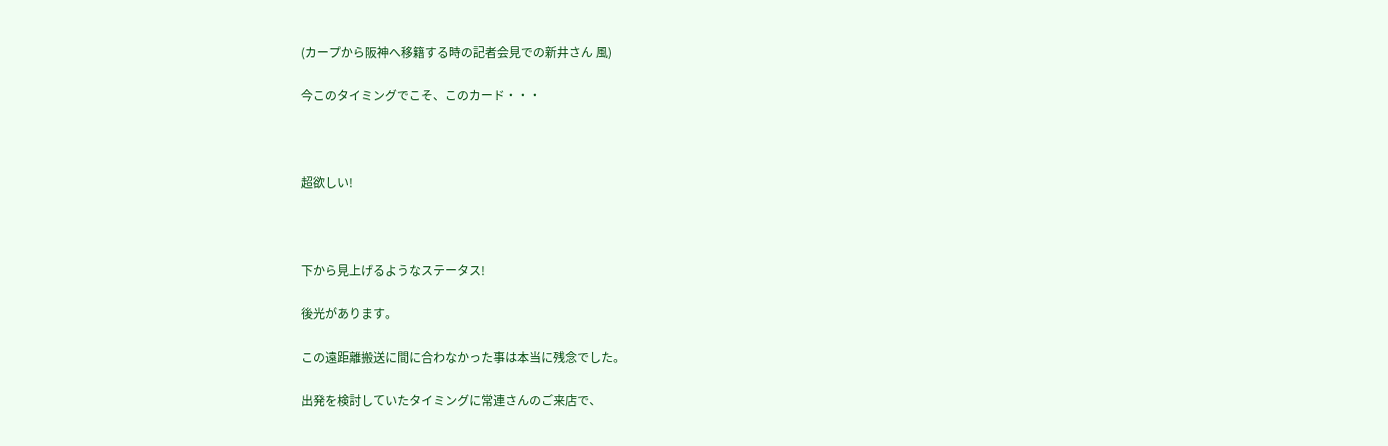(カープから阪神へ移籍する時の記者会見での新井さん 風)

今このタイミングでこそ、このカード・・・



超欲しい!



下から見上げるようなステータス!

後光があります。

この遠距離搬送に間に合わなかった事は本当に残念でした。

出発を検討していたタイミングに常連さんのご来店で、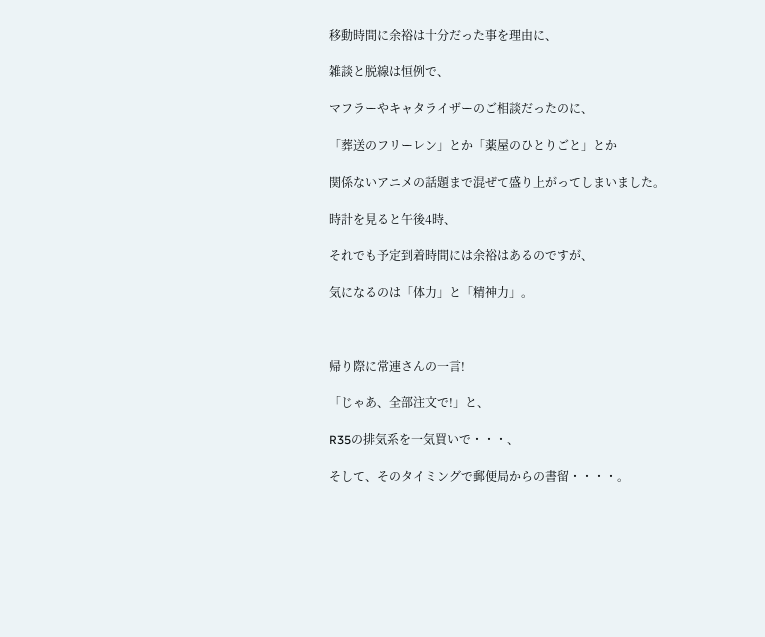移動時間に余裕は十分だった事を理由に、

雑談と脱線は恒例で、

マフラーやキャタライザーのご相談だったのに、

「葬送のフリーレン」とか「薬屋のひとりごと」とか

関係ないアニメの話題まで混ぜて盛り上がってしまいました。

時計を見ると午後4時、

それでも予定到着時間には余裕はあるのですが、

気になるのは「体力」と「精神力」。



帰り際に常連さんの一言!

「じゃあ、全部注文で!」と、

R35の排気系を一気買いで・・・、

そして、そのタイミングで郵便局からの書留・・・・。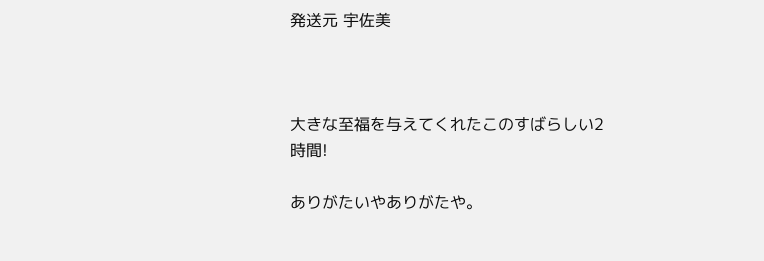発送元 宇佐美



大きな至福を与えてくれたこのすばらしい2時間!

ありがたいやありがたや。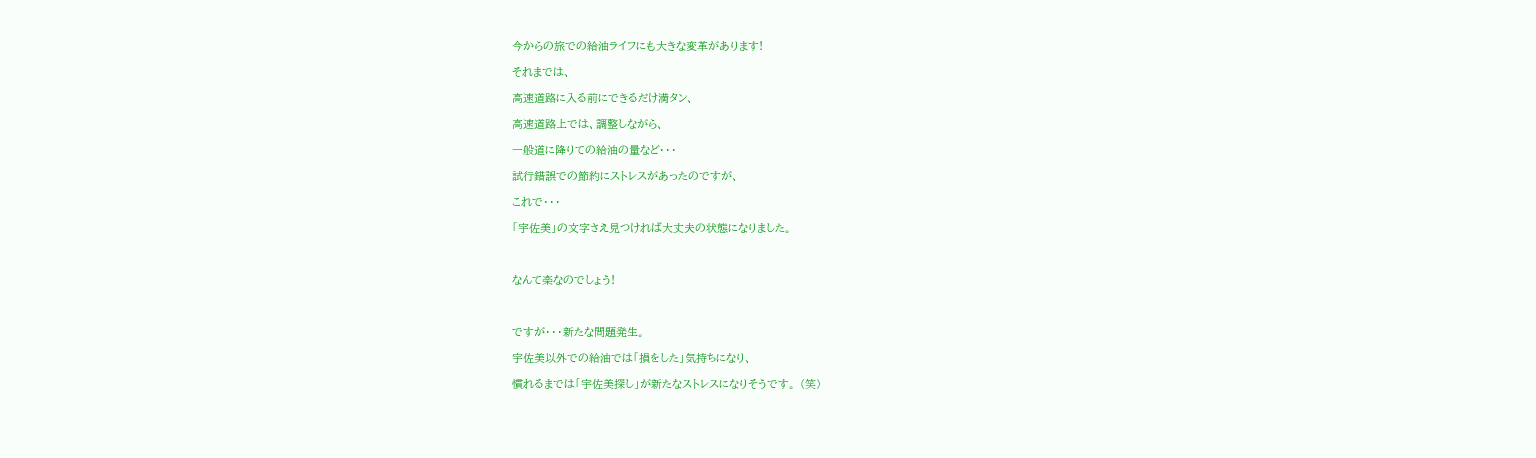今からの旅での給油ライフにも大きな変革があります!

それまでは、

高速道路に入る前にできるだけ満タン、

高速道路上では、調整しながら、

一般道に降りての給油の量など・・・

試行錯誤での節約にストレスがあったのですが、

これで・・・

「宇佐美」の文字さえ見つければ大丈夫の状態になりました。



なんて楽なのでしょう!



ですが・・・新たな問題発生。

宇佐美以外での給油では「損をした」気持ちになり、

慣れるまでは「宇佐美探し」が新たなストレスになりそうです。 (笑)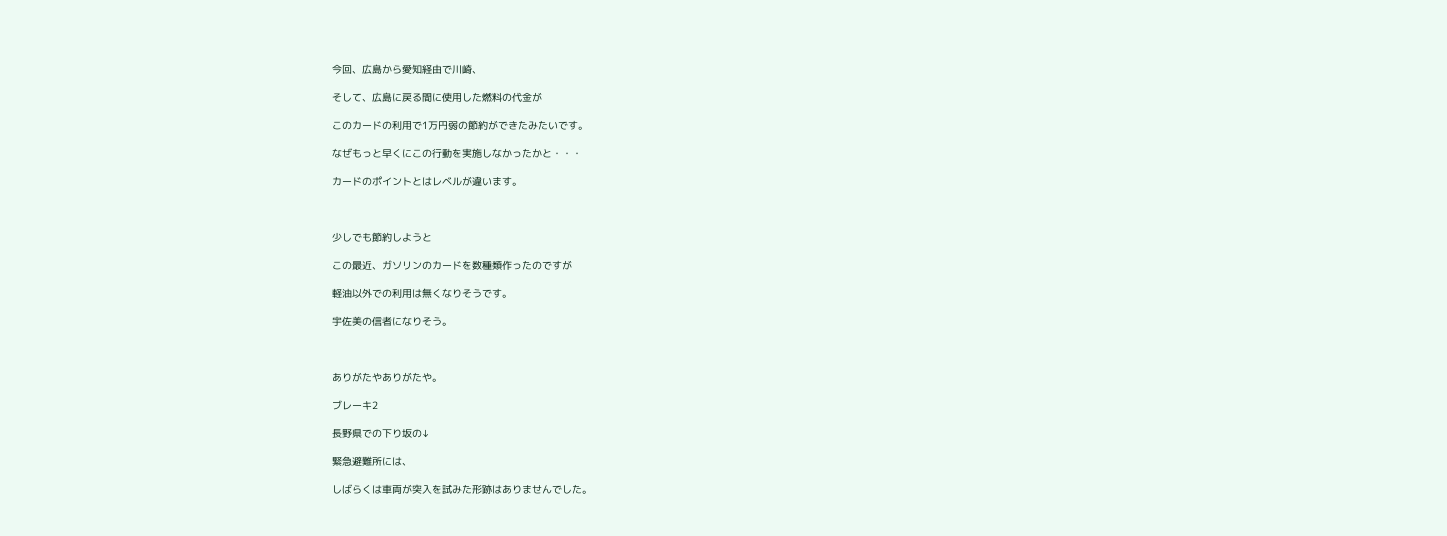今回、広島から愛知経由で川崎、

そして、広島に戻る間に使用した燃料の代金が

このカードの利用で1万円弱の節約ができたみたいです。

なぜもっと早くにこの行動を実施しなかったかと・・・

カードのポイントとはレベルが違います。



少しでも節約しようと

この最近、ガソリンのカードを数種類作ったのですが

軽油以外での利用は無くなりそうです。

宇佐美の信者になりそう。



ありがたやありがたや。

ブレーキ2

長野県での下り坂の↓

緊急避難所には、

しばらくは車両が突入を試みた形跡はありませんでした。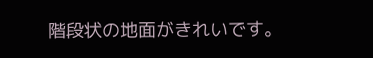階段状の地面がきれいです。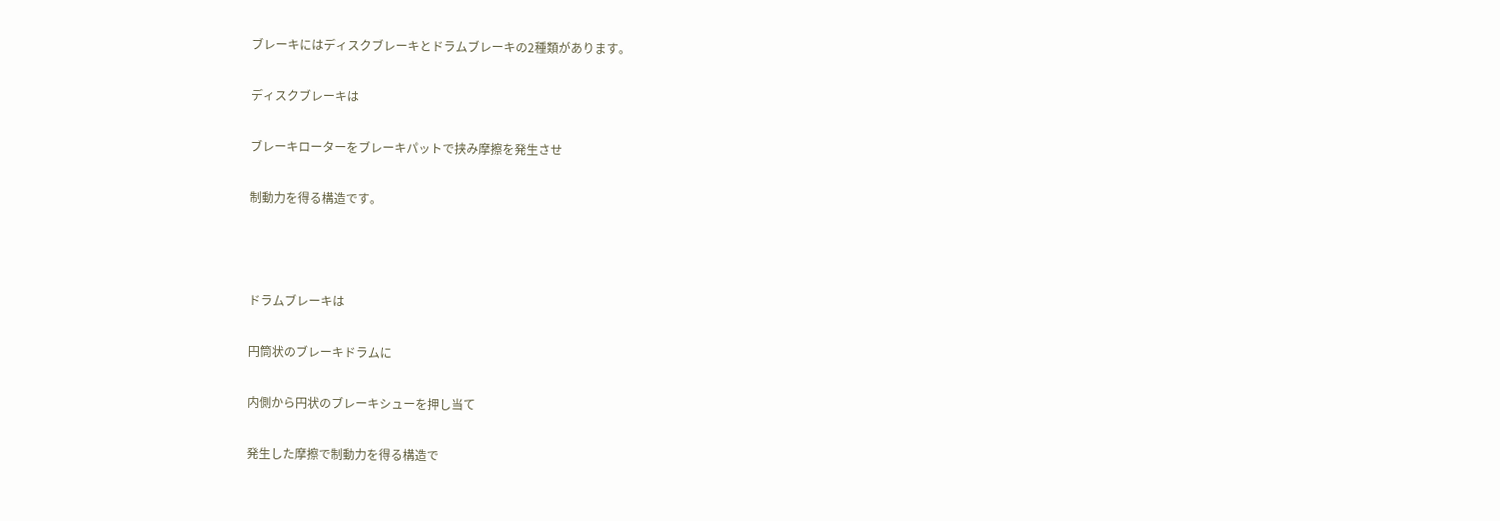ブレーキにはディスクブレーキとドラムブレーキの2種類があります。

ディスクブレーキは

ブレーキローターをブレーキパットで挟み摩擦を発生させ

制動力を得る構造です。



ドラムブレーキは

円筒状のブレーキドラムに

内側から円状のブレーキシューを押し当て

発生した摩擦で制動力を得る構造で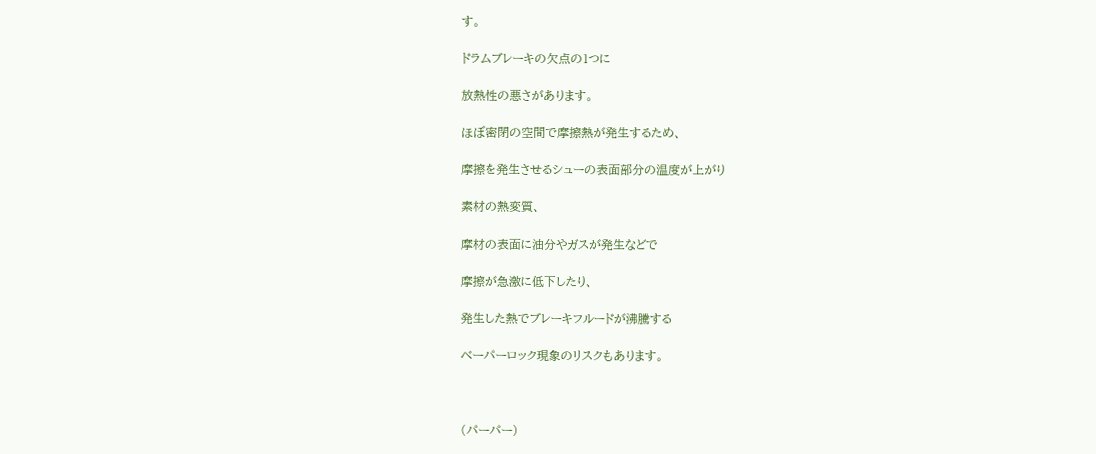す。

ドラムブレーキの欠点の1つに

放熱性の悪さがあります。

ほぼ密閉の空間で摩擦熱が発生するため、

摩擦を発生させるシューの表面部分の温度が上がり

素材の熱変質、

摩材の表面に油分やガスが発生などで

摩擦が急激に低下したり、

発生した熱でブレーキフルードが沸騰する

べーパーロック現象のリスクもあります。



(パーパー)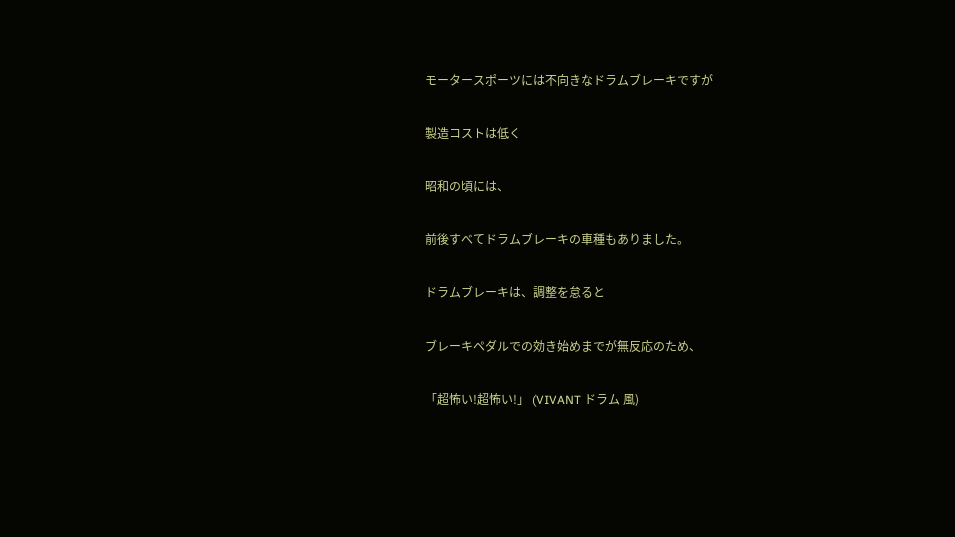モータースポーツには不向きなドラムブレーキですが

製造コストは低く

昭和の頃には、

前後すべてドラムブレーキの車種もありました。

ドラムブレーキは、調整を怠ると

ブレーキペダルでの効き始めまでが無反応のため、

「超怖い!超怖い!」 (VIVANT ドラム 風)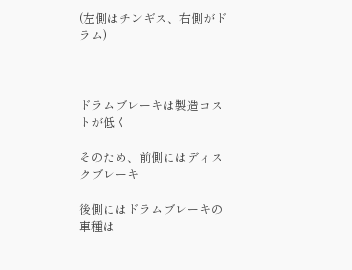(左側はチンギス、右側がドラム)



ドラムブレーキは製造コストが低く

そのため、前側にはディスクブレーキ

後側にはドラムブレーキの車種は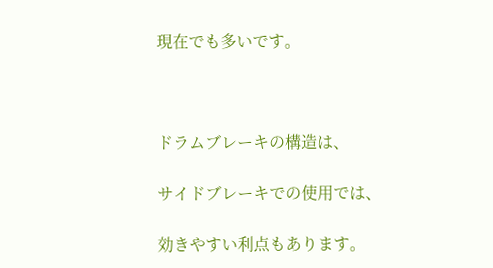現在でも多いです。



ドラムブレーキの構造は、

サイドブレーキでの使用では、

効きやすい利点もあります。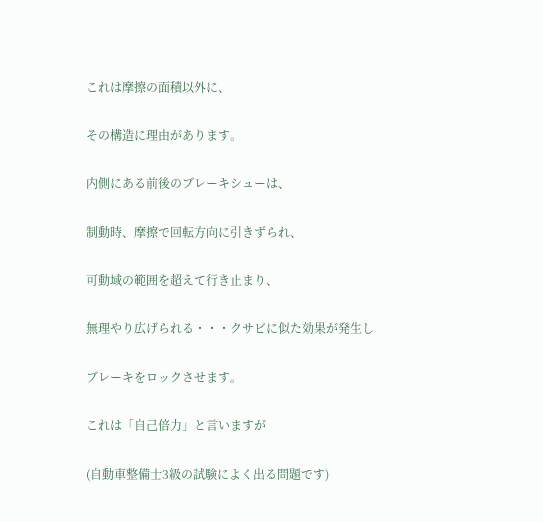これは摩擦の面積以外に、

その構造に理由があります。

内側にある前後のブレーキシューは、

制動時、摩擦で回転方向に引きずられ、

可動域の範囲を超えて行き止まり、

無理やり広げられる・・・クサビに似た効果が発生し

ブレーキをロックさせます。

これは「自己倍力」と言いますが

(自動車整備士3級の試験によく出る問題です)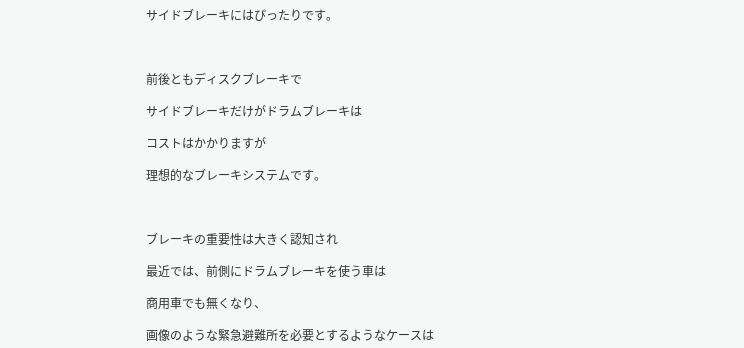サイドブレーキにはぴったりです。



前後ともディスクブレーキで

サイドブレーキだけがドラムブレーキは

コストはかかりますが

理想的なブレーキシステムです。



ブレーキの重要性は大きく認知され

最近では、前側にドラムブレーキを使う車は

商用車でも無くなり、

画像のような緊急避難所を必要とするようなケースは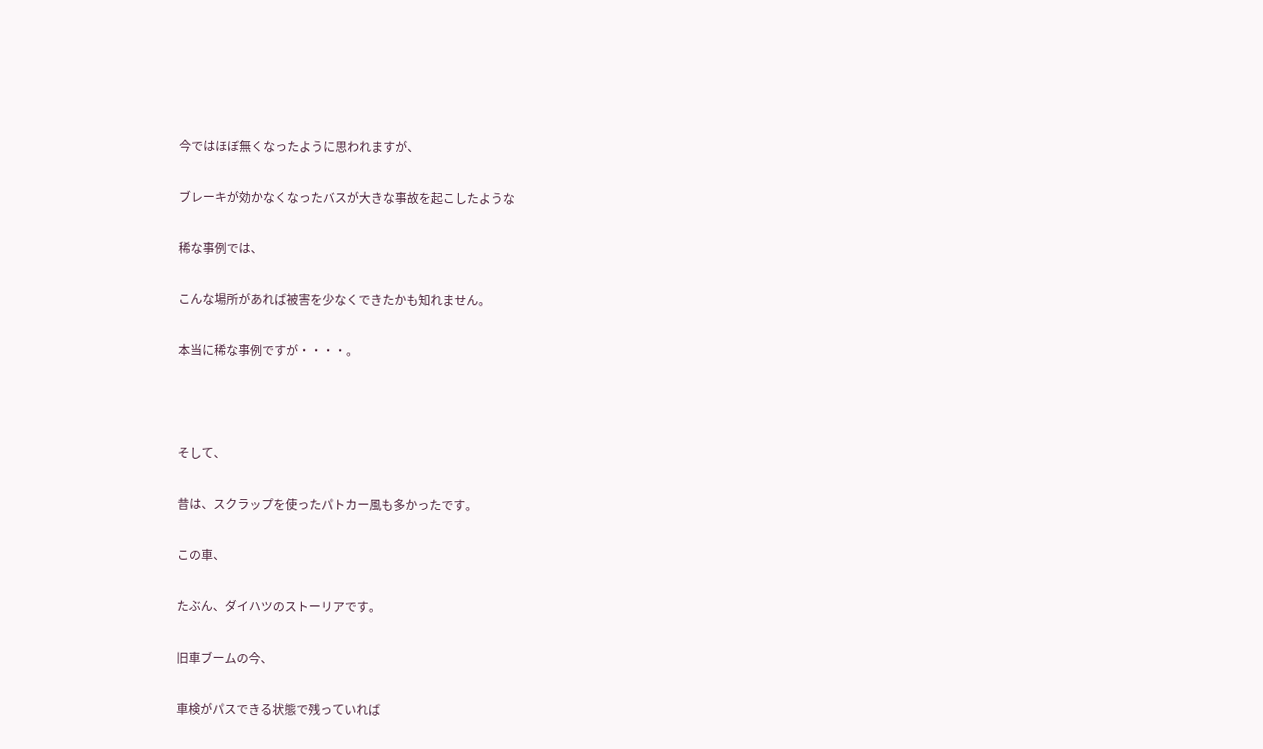今ではほぼ無くなったように思われますが、

ブレーキが効かなくなったバスが大きな事故を起こしたような

稀な事例では、

こんな場所があれば被害を少なくできたかも知れません。

本当に稀な事例ですが・・・・。



そして、

昔は、スクラップを使ったパトカー風も多かったです。

この車、

たぶん、ダイハツのストーリアです。

旧車ブームの今、

車検がパスできる状態で残っていれば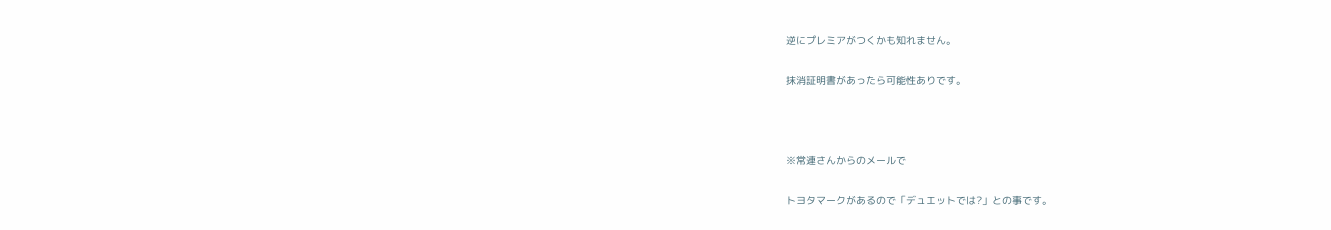逆にプレミアがつくかも知れません。

抹消証明書があったら可能性ありです。



※常連さんからのメールで

トヨタマークがあるので「デュエットでは?」との事です。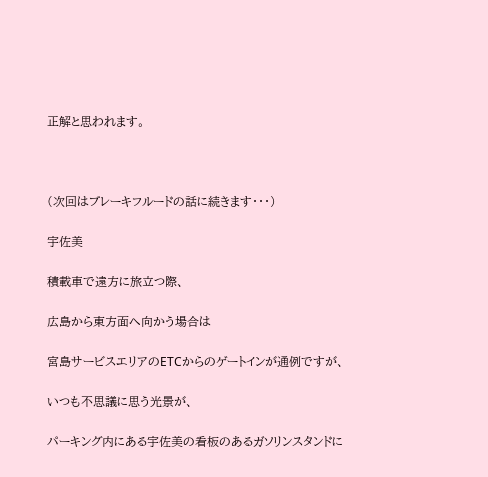正解と思われます。



(次回はブレーキフルードの話に続きます・・・)

宇佐美

積載車で遠方に旅立つ際、

広島から東方面へ向かう場合は

宮島サービスエリアのETCからのゲートインが通例ですが、

いつも不思議に思う光景が、

パーキング内にある宇佐美の看板のあるガソリンスタンドに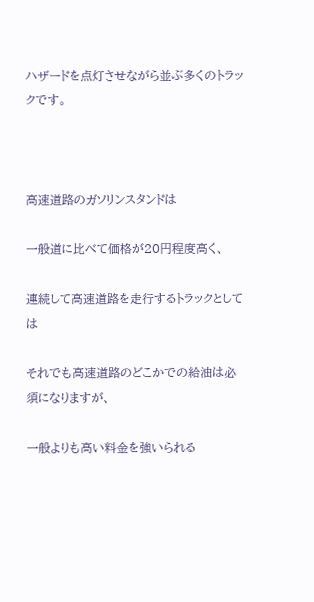ハザードを点灯させながら並ぶ多くのトラックです。



高速道路のガソリンスタンドは

一般道に比べて価格が20円程度高く、

連続して高速道路を走行するトラックとしては

それでも高速道路のどこかでの給油は必須になりますが、

一般よりも高い料金を強いられる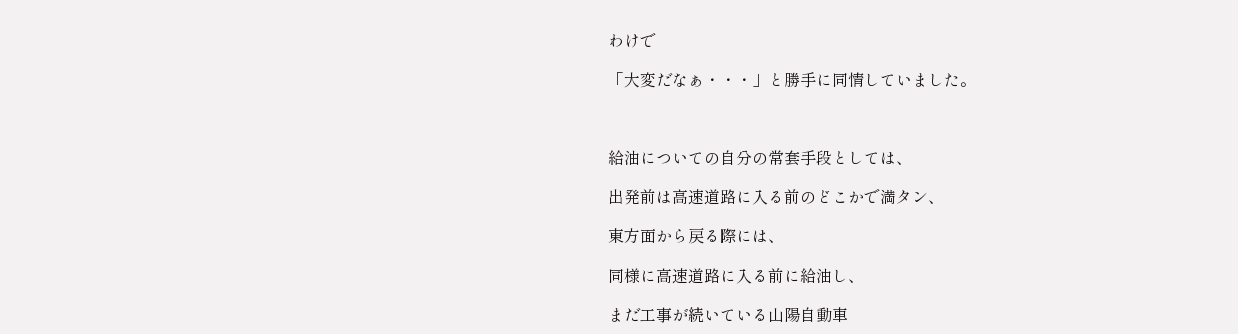わけで

「大変だなぁ・・・」と勝手に同情していました。



給油についての自分の常套手段としては、

出発前は高速道路に入る前のどこかで満タン、

東方面から戻る際には、

同様に高速道路に入る前に給油し、

まだ工事が続いている山陽自動車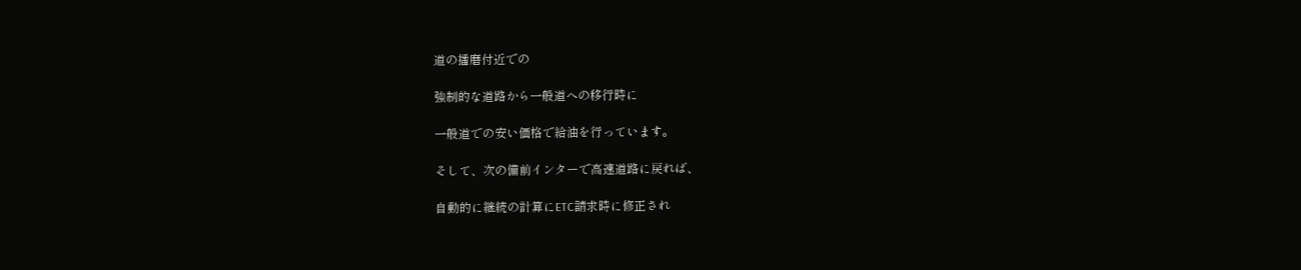道の播磨付近での

強制的な道路から一般道への移行時に

一般道での安い価格で給油を行っています。

そして、次の備前インターで高速道路に戻れば、

自動的に継続の計算にETC請求時に修正され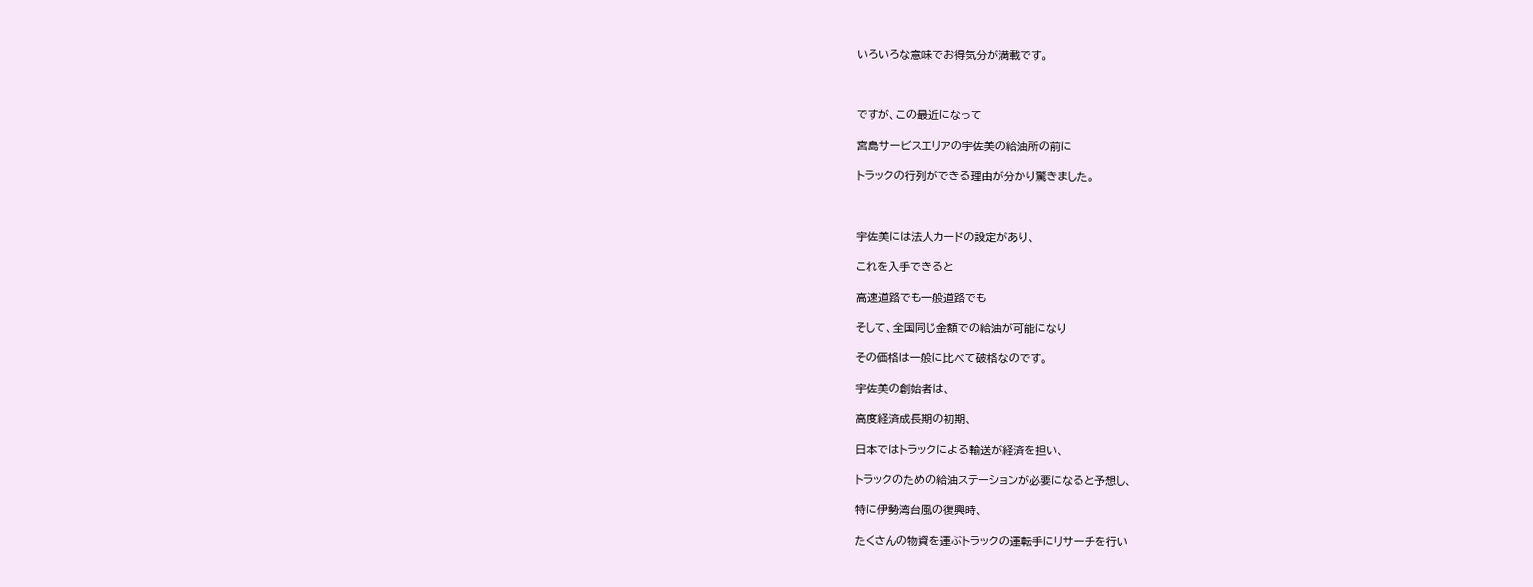いろいろな意味でお得気分が満載です。



ですが、この最近になって

宮島サービスエリアの宇佐美の給油所の前に

トラックの行列ができる理由が分かり驚きました。



宇佐美には法人カードの設定があり、

これを入手できると

高速道路でも一般道路でも

そして、全国同じ金額での給油が可能になり

その価格は一般に比べて破格なのです。

宇佐美の創始者は、

高度経済成長期の初期、

日本ではトラックによる輸送が経済を担い、

トラックのための給油ステーションが必要になると予想し、

特に伊勢湾台風の復興時、

たくさんの物資を運ぶトラックの運転手にリサーチを行い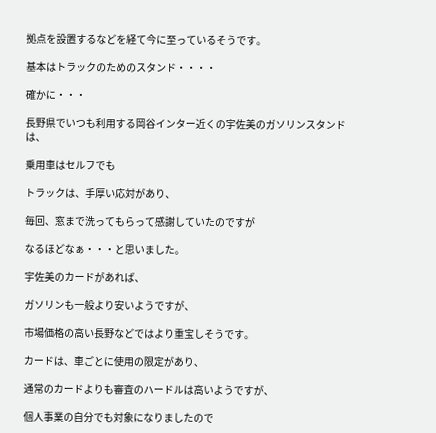拠点を設置するなどを経て今に至っているそうです。

基本はトラックのためのスタンド・・・・

確かに・・・

長野県でいつも利用する岡谷インター近くの宇佐美のガソリンスタンドは、

乗用車はセルフでも

トラックは、手厚い応対があり、

毎回、窓まで洗ってもらって感謝していたのですが

なるほどなぁ・・・と思いました。

宇佐美のカードがあれば、

ガソリンも一般より安いようですが、

市場価格の高い長野などではより重宝しそうです。

カードは、車ごとに使用の限定があり、

通常のカードよりも審査のハードルは高いようですが、

個人事業の自分でも対象になりましたので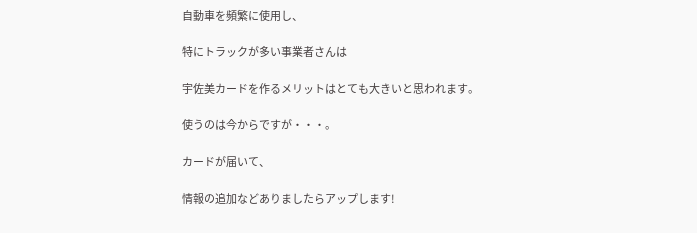自動車を頻繁に使用し、

特にトラックが多い事業者さんは

宇佐美カードを作るメリットはとても大きいと思われます。

使うのは今からですが・・・。

カードが届いて、

情報の追加などありましたらアップします!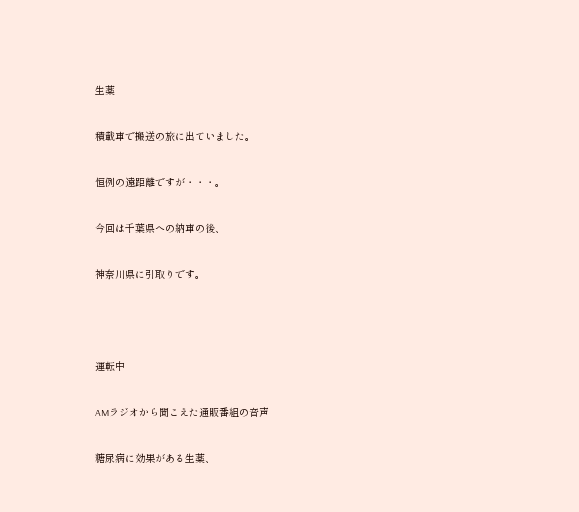生薬

積載車で搬送の旅に出ていました。

恒例の遠距離ですが・・・。

今回は千葉県への納車の後、

神奈川県に引取りです。



運転中

AMラジオから聞こえた通販番組の音声

糖尿病に効果がある生薬、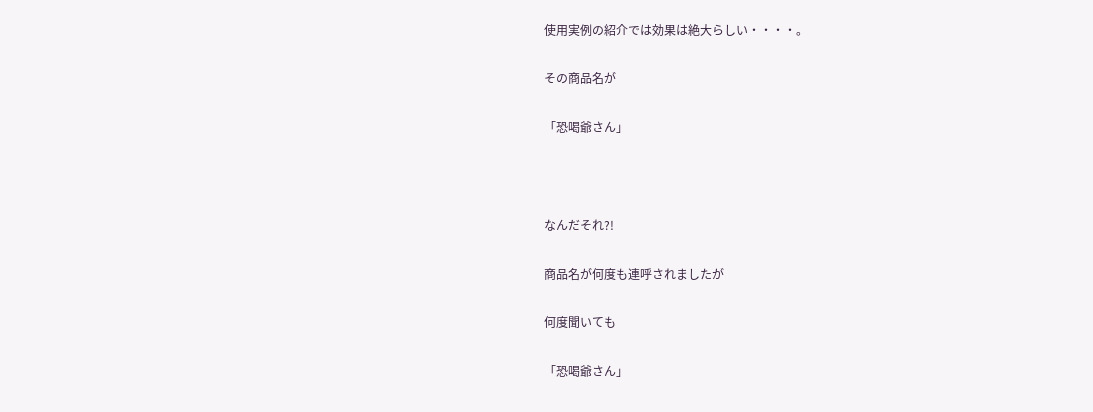使用実例の紹介では効果は絶大らしい・・・・。

その商品名が

「恐喝爺さん」



なんだそれ?!

商品名が何度も連呼されましたが

何度聞いても

「恐喝爺さん」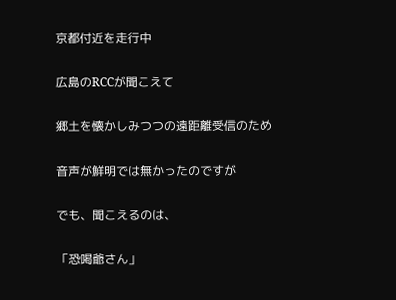京都付近を走行中

広島のRCCが聞こえて

郷土を懐かしみつつの遠距離受信のため

音声が鮮明では無かったのですが

でも、聞こえるのは、

「恐喝爺さん」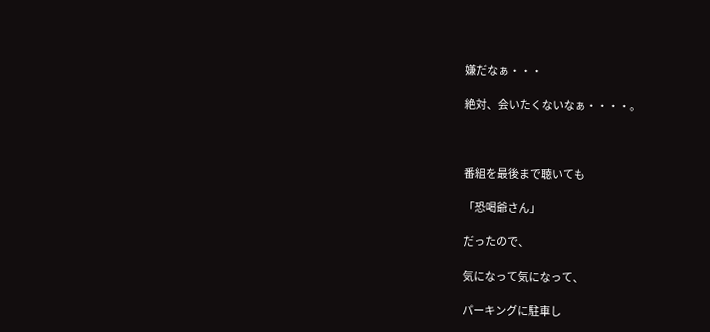嫌だなぁ・・・

絶対、会いたくないなぁ・・・・。



番組を最後まで聴いても

「恐喝爺さん」

だったので、

気になって気になって、

パーキングに駐車し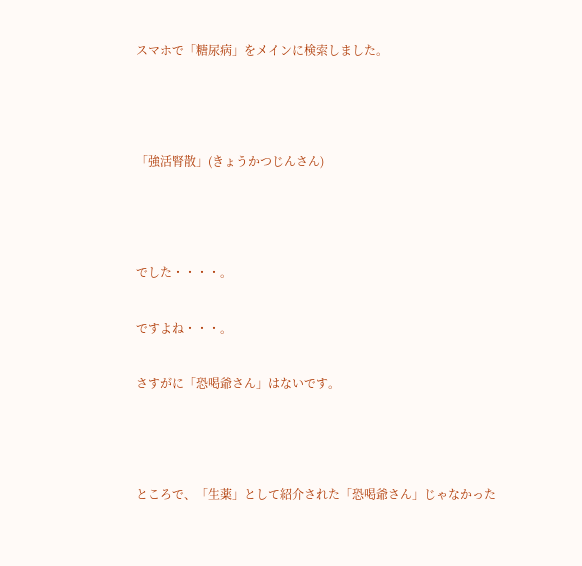スマホで「糖尿病」をメインに検索しました。



「強活腎散」(きょうかつじんさん)



でした・・・・。

ですよね・・・。

さすがに「恐喝爺さん」はないです。



ところで、「生薬」として紹介された「恐喝爺さん」じゃなかった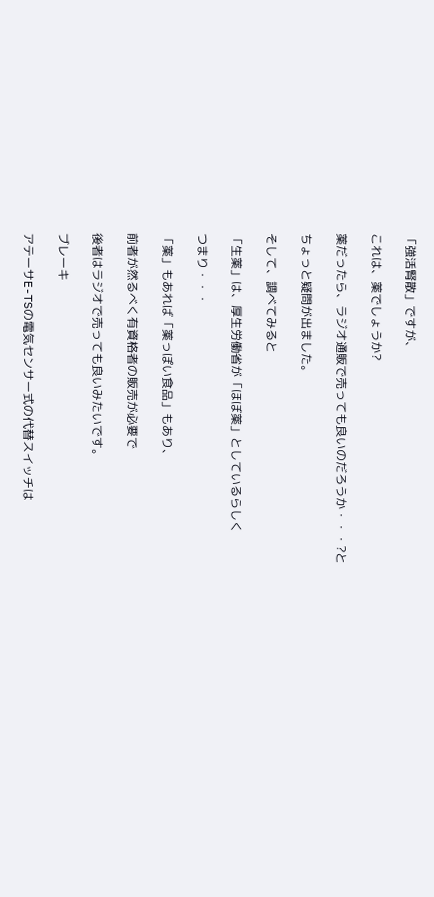「強活腎散」ですが、

これは、薬でしょうか?

薬だったら、ラジオ通販で売っても良いのだろうか・・・?と

ちょっと疑問が出ました。

そして、調べてみると

「生薬」は、厚生労働省が「ほぼ薬」としているらしく

つまり・・・

「薬」もあれば「薬っぽい食品」もあり、

前者が然るべく有資格者の販売が必要で

後者はラジオで売っても良いみたいです。

ブレーキ

アテーサE-TSの電気センサー式の代替スイッチは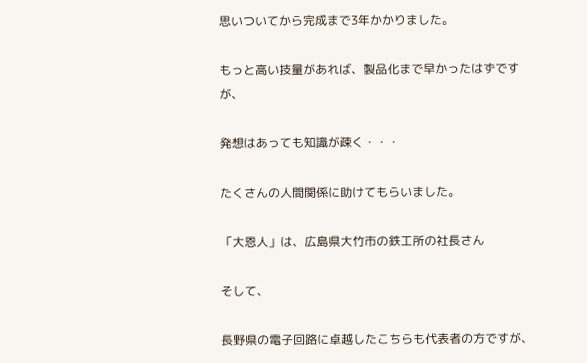思いついてから完成まで3年かかりました。

もっと高い技量があれば、製品化まで早かったはずですが、

発想はあっても知識が疎く・・・

たくさんの人間関係に助けてもらいました。

「大恩人」は、広島県大竹市の鉄工所の社長さん

そして、

長野県の電子回路に卓越したこちらも代表者の方ですが、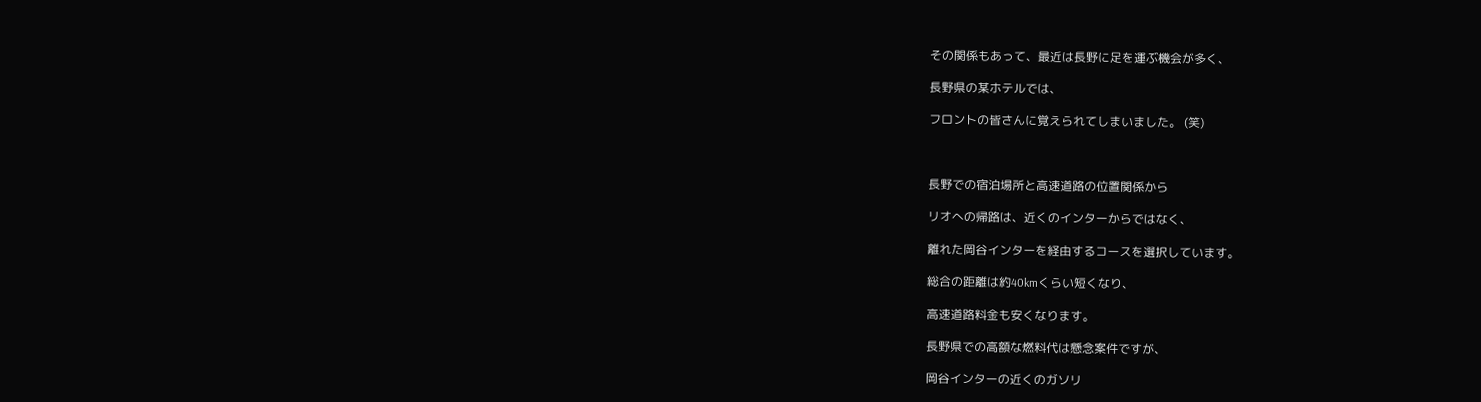その関係もあって、最近は長野に足を運ぶ機会が多く、

長野県の某ホテルでは、

フロントの皆さんに覚えられてしまいました。 (笑)



長野での宿泊場所と高速道路の位置関係から

リオへの帰路は、近くのインターからではなく、

離れた岡谷インターを経由するコースを選択しています。

総合の距離は約40kmくらい短くなり、

高速道路料金も安くなります。

長野県での高額な燃料代は懸念案件ですが、

岡谷インターの近くのガソリ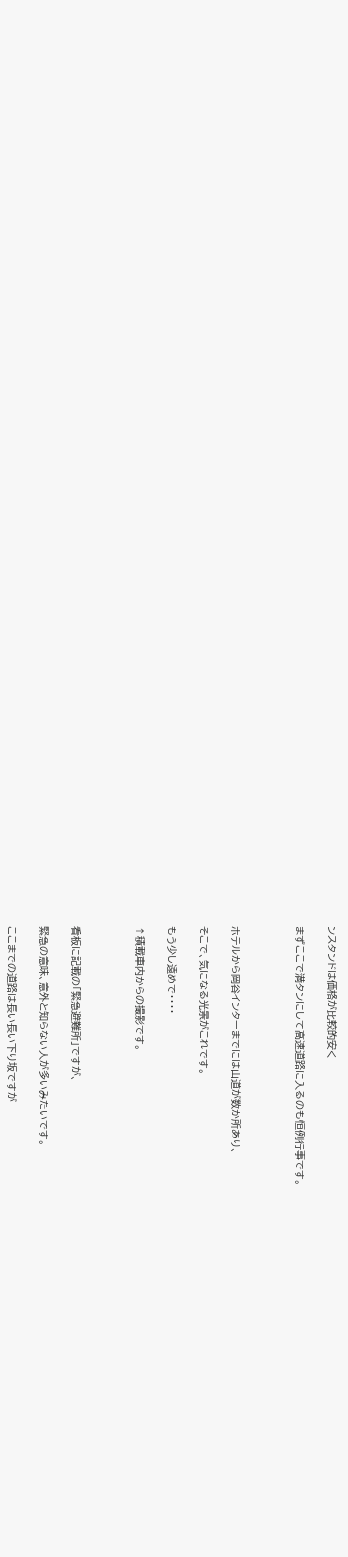ンスタンドは価格が比較的安く

まずここで満タンにして高速道路に入るのも恒例行事です。



ホテルから岡谷インターまでには山道が数か所あり、

そこで、気になる光景がこれです。

もう少し遠めで・・・・

↑積載車内からの撮影です。



看板に記載の「緊急避難所」ですが、

緊急の意味、意外と知らない人が多いみたいです。

ここまでの道路は長い長い下り坂ですが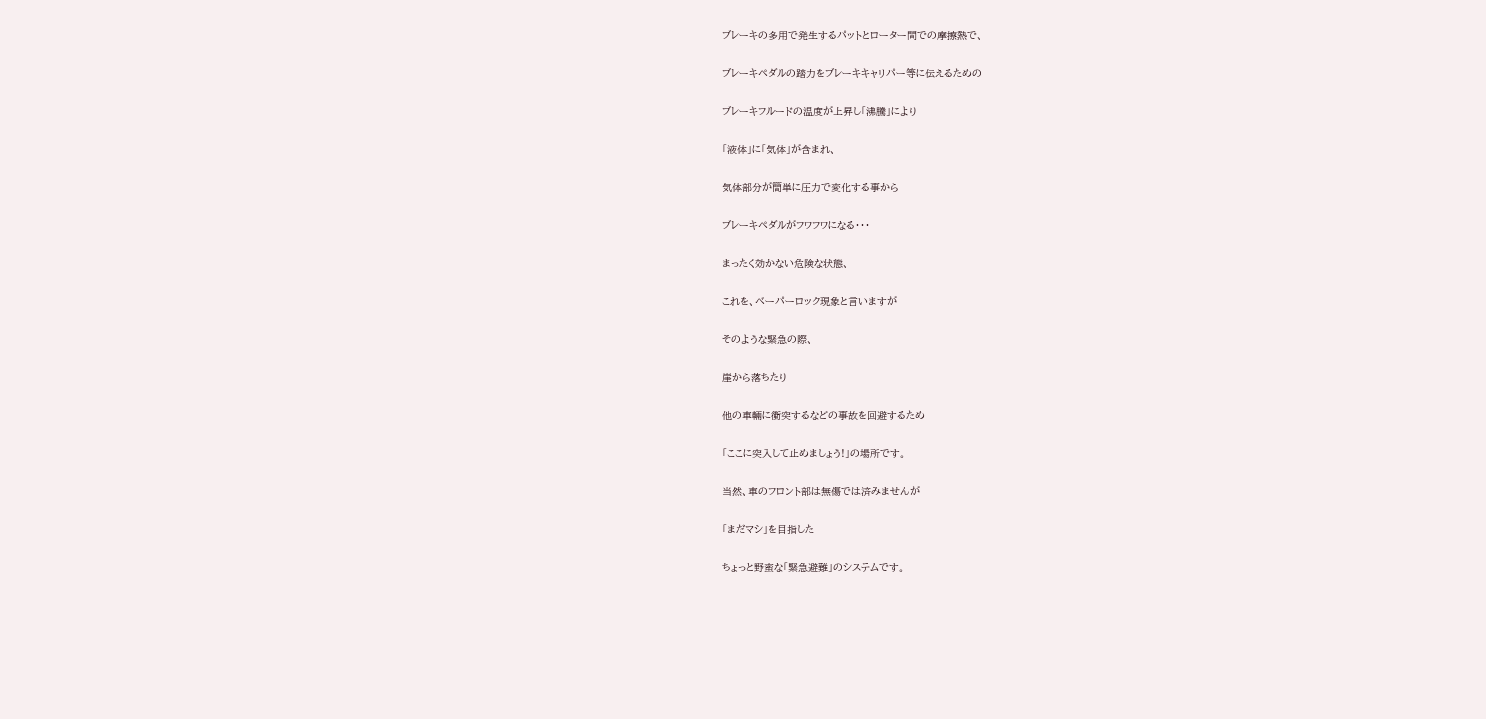ブレーキの多用で発生するパットとローター間での摩擦熱で、

ブレーキペダルの踏力をブレーキキャリパー等に伝えるための

ブレーキフルードの温度が上昇し「沸騰」により

「液体」に「気体」が含まれ、

気体部分が簡単に圧力で変化する事から

ブレーキペダルがフワフワになる・・・

まったく効かない危険な状態、

これを、ベーパーロック現象と言いますが

そのような緊急の際、

崖から落ちたり

他の車輛に衝突するなどの事故を回避するため

「ここに突入して止めましょう!」の場所です。

当然、車のフロント部は無傷では済みませんが

「まだマシ」を目指した

ちょっと野蛮な「緊急避難」のシステムです。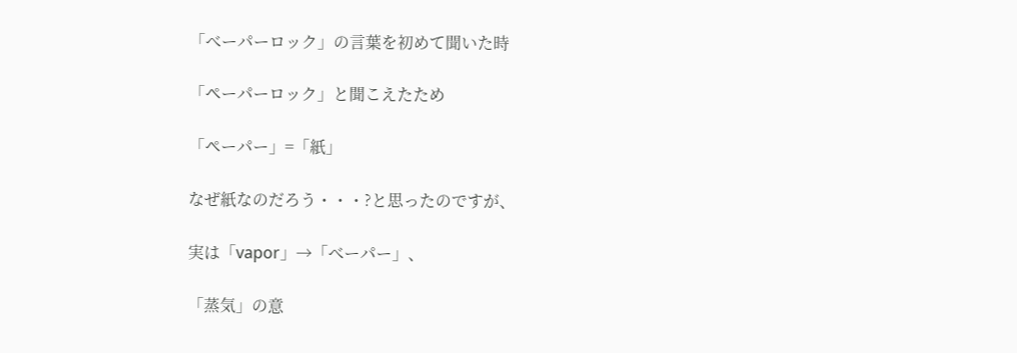「べーパーロック」の言葉を初めて聞いた時

「ペーパーロック」と聞こえたため

「ペーパー」=「紙」

なぜ紙なのだろう・・・?と思ったのですが、

実は「vapor」→「べーパー」、

「蒸気」の意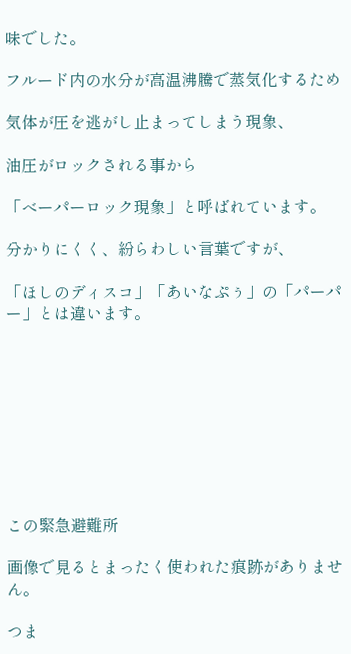味でした。

フルード内の水分が高温沸騰で蒸気化するため

気体が圧を逃がし止まってしまう現象、

油圧がロックされる事から

「べーパーロック現象」と呼ばれています。

分かりにくく、紛らわしい言葉ですが、

「ほしのディスコ」「あいなぷぅ」の「パーパー」とは違います。









この緊急避難所

画像で見るとまったく使われた痕跡がありません。

つま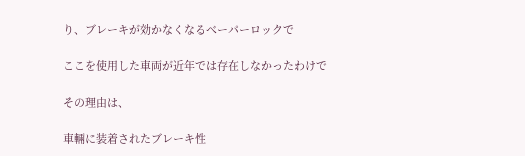り、ブレーキが効かなくなるべーパーロックで

ここを使用した車両が近年では存在しなかったわけで

その理由は、

車輛に装着されたブレーキ性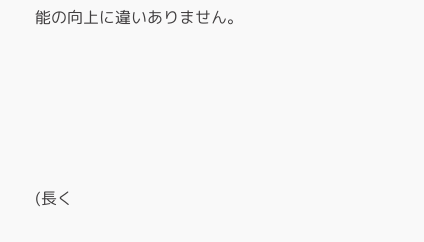能の向上に違いありません。





(長く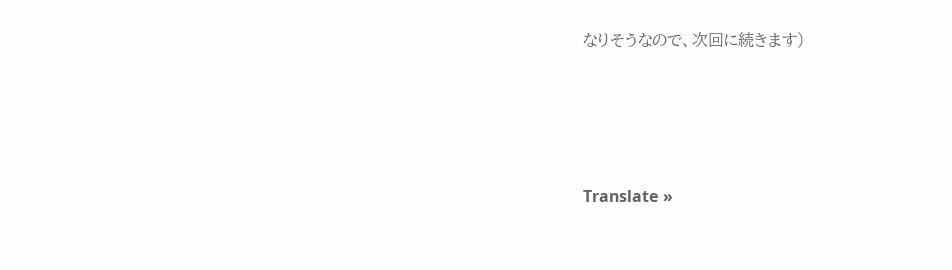なりそうなので、次回に続きます)





Translate »